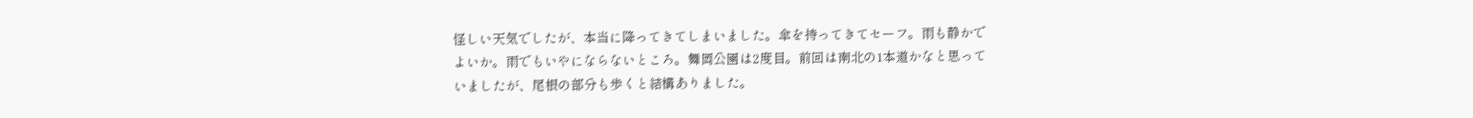怪しい天気でしたが、本当に降ってきてしまいました。傘を持ってきてセーフ。雨も静かで
よいか。雨でもいやにならないところ。舞岡公園は2度目。前回は南北の1本道かなと思って
いましたが、尾根の部分も歩くと結構ありました。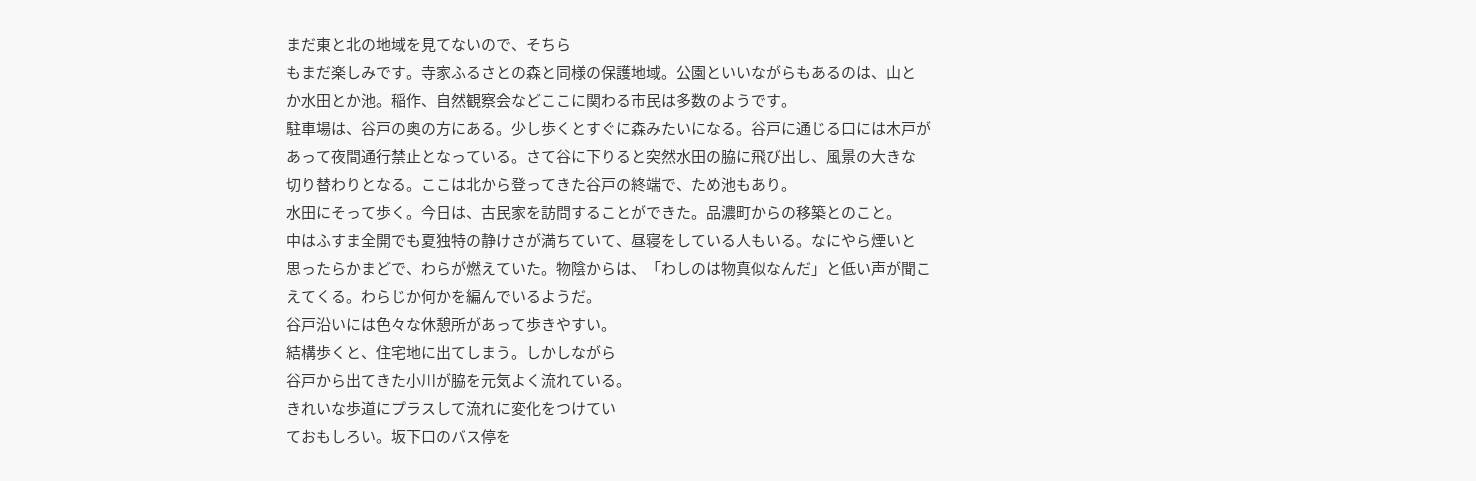まだ東と北の地域を見てないので、そちら
もまだ楽しみです。寺家ふるさとの森と同様の保護地域。公園といいながらもあるのは、山と
か水田とか池。稲作、自然観察会などここに関わる市民は多数のようです。
駐車場は、谷戸の奥の方にある。少し歩くとすぐに森みたいになる。谷戸に通じる口には木戸が
あって夜間通行禁止となっている。さて谷に下りると突然水田の脇に飛び出し、風景の大きな
切り替わりとなる。ここは北から登ってきた谷戸の終端で、ため池もあり。
水田にそって歩く。今日は、古民家を訪問することができた。品濃町からの移築とのこと。
中はふすま全開でも夏独特の静けさが満ちていて、昼寝をしている人もいる。なにやら煙いと
思ったらかまどで、わらが燃えていた。物陰からは、「わしのは物真似なんだ」と低い声が聞こ
えてくる。わらじか何かを編んでいるようだ。
谷戸沿いには色々な休憩所があって歩きやすい。
結構歩くと、住宅地に出てしまう。しかしながら
谷戸から出てきた小川が脇を元気よく流れている。
きれいな歩道にプラスして流れに変化をつけてい
ておもしろい。坂下口のバス停を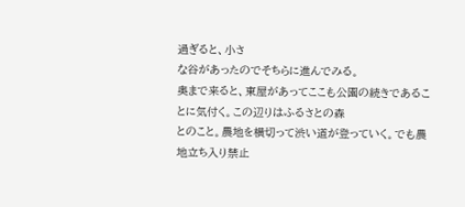過ぎると、小さ
な谷があったのでそちらに進んでみる。
奥まで来ると、東屋があってここも公園の続きであることに気付く。この辺りはふるさとの森
とのこと。農地を横切って渋い道が登っていく。でも農地立ち入り禁止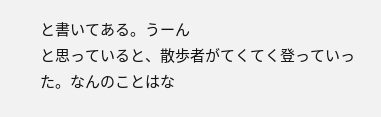と書いてある。うーん
と思っていると、散歩者がてくてく登っていった。なんのことはな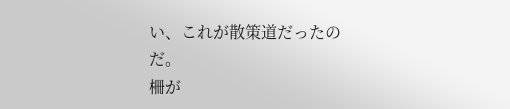い、これが散策道だったのだ。
柵が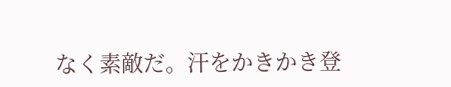なく素敵だ。汗をかきかき登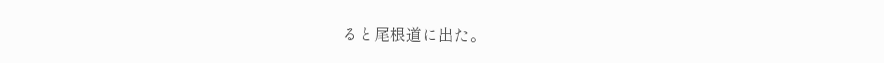ると尾根道に出た。